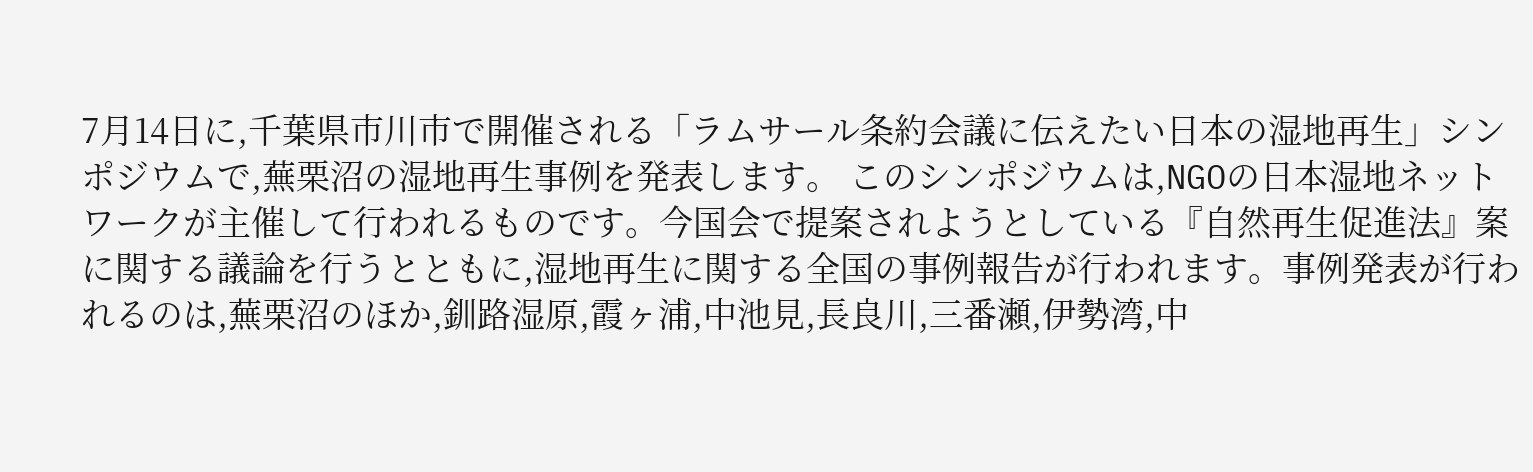7月14日に,千葉県市川市で開催される「ラムサール条約会議に伝えたい日本の湿地再生」シンポジウムで,蕪栗沼の湿地再生事例を発表します。 このシンポジウムは,NGOの日本湿地ネットワークが主催して行われるものです。今国会で提案されようとしている『自然再生促進法』案に関する議論を行うとともに,湿地再生に関する全国の事例報告が行われます。事例発表が行われるのは,蕪栗沼のほか,釧路湿原,霞ヶ浦,中池見,長良川,三番瀬,伊勢湾,中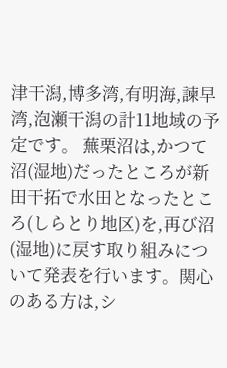津干潟,博多湾,有明海,諫早湾,泡瀬干潟の計11地域の予定です。 蕪栗沼は,かつて沼(湿地)だったところが新田干拓で水田となったところ(しらとり地区)を,再び沼(湿地)に戻す取り組みについて発表を行います。関心のある方は,シ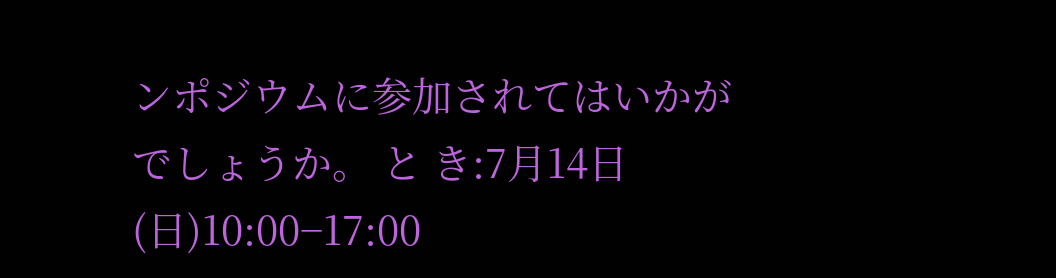ンポジウムに参加されてはいかがでしょうか。 と き:7月14日(日)10:00−17:00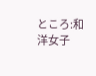ところ:和洋女子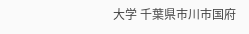大学 千葉県市川市国府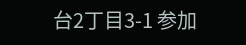台2丁目3-1 参加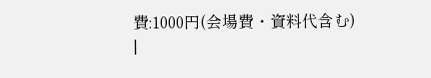費:1000円(会場費・資料代含む)
|